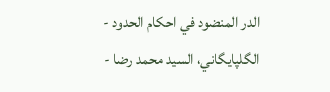الدر المنضود في احكام الحدود - الگلپايگاني، السيد محمد رضا -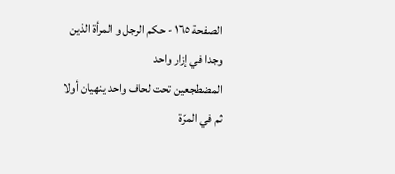الصفحة ١٦٥ - حكم الرجل و المرأة الذين وجدا في إزار واحد
المضطجعين تحت لحاف واحد ينهيان أولا ثم في المرّة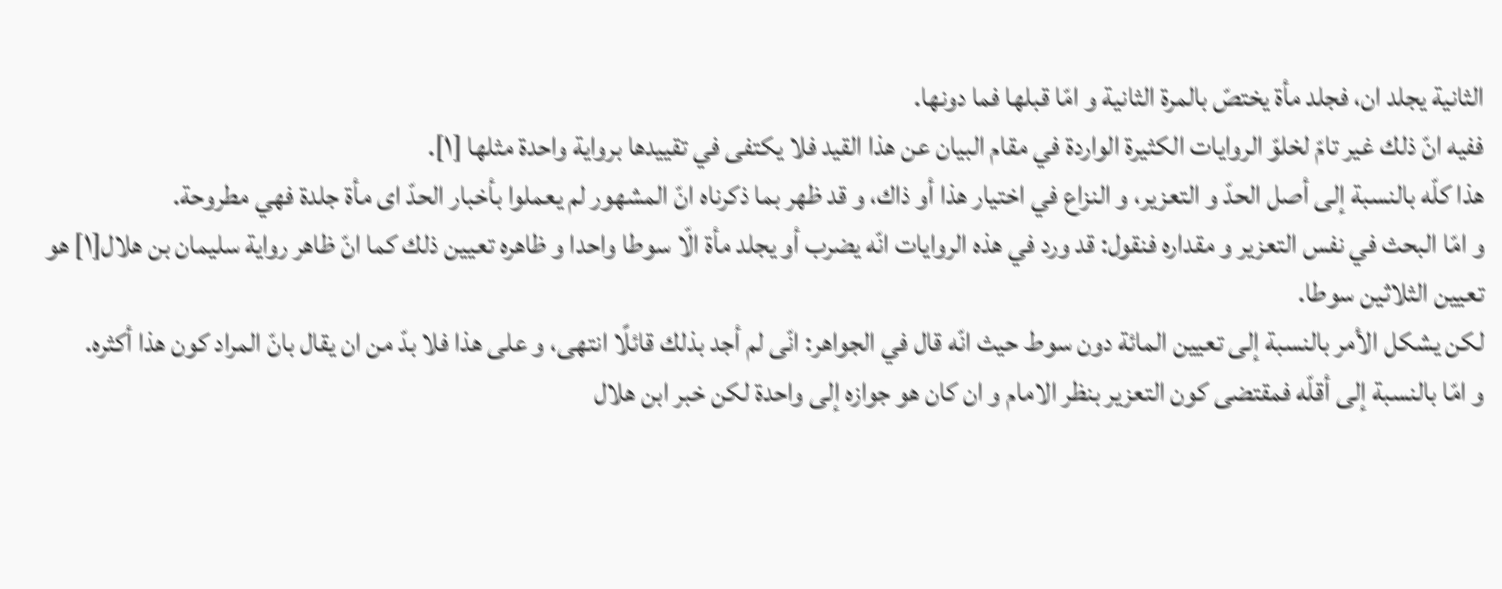الثانية يجلد ان، فجلد مأة يختصّ بالمرة الثانية و امّا قبلها فما دونها.
ففيه انّ ذلك غير تامّ لخلوّ الروايات الكثيرة الواردة في مقام البيان عن هذا القيد فلا يكتفى في تقييدها برواية واحدة مثلها [١].
هذا كلّه بالنسبة إلى أصل الحدّ و التعزير، و النزاع في اختيار هذا أو ذاك، و قد ظهر بما ذكرناه انّ المشهور لم يعملوا بأخبار الحدّ اى مأة جلدة فهي مطروحة.
و امّا البحث في نفس التعزير و مقداره فنقول: قد ورد في هذه الروايات انّه يضرب أو يجلد مأة الّا سوطا واحدا و ظاهره تعيين ذلك كما انّ ظاهر رواية سليمان بن هلال[١] هو تعيين الثلاثين سوطا.
لكن يشكل الأمر بالنسبة إلى تعيين المائة دون سوط حيث انّه قال في الجواهر: انّى لم أجد بذلك قائلًا انتهى، و على هذا فلا بدّ من ان يقال بانّ المراد كون هذا أكثره.
و امّا بالنسبة إلى أقلّه فمقتضى كون التعزير بنظر الامام و ان كان هو جوازه إلى واحدة لكن خبر ابن هلال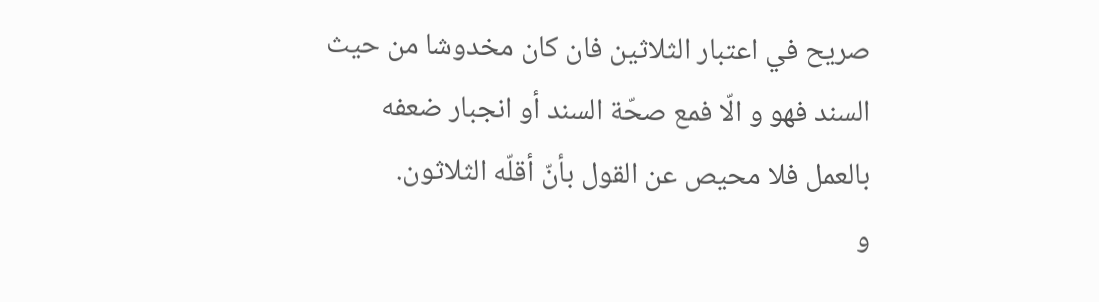صريح في اعتبار الثلاثين فان كان مخدوشا من حيث السند فهو و الّا فمع صحّة السند أو انجبار ضعفه بالعمل فلا محيص عن القول بأنّ أقلّه الثلاثون.
و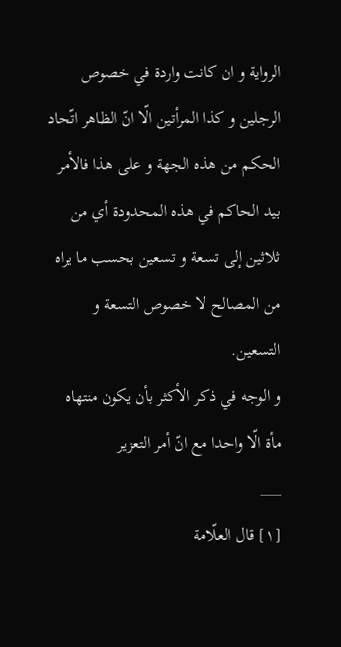الرواية و ان كانت واردة في خصوص الرجلين و كذا المرأتين الّا انّ الظاهر اتّحاد الحكم من هذه الجهة و على هذا فالأمر بيد الحاكم في هذه المحدودة أي من ثلاثين إلى تسعة و تسعين بحسب ما يراه من المصالح لا خصوص التسعة و التسعين.
و الوجه في ذكر الأكثر بأن يكون منتهاه مأة الّا واحدا مع انّ أمر التعزير
___
[١] قال العلّامة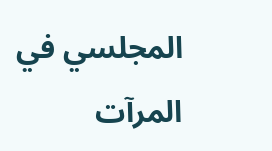المجلسي في المرآت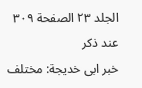الجلد ٢٣ الصفحة ٣٠٩ عند ذكر
خبر ابى خديجة: مختلف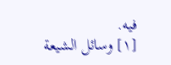فيه.
[١] وسائل الشيعة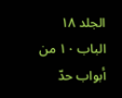الجلد ١٨ الباب ١٠ من أبواب حدّ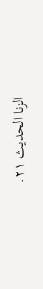الزنا الحديث ٢١.